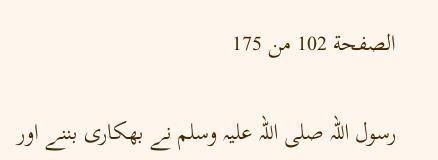الصفحة 102 من 175

رسول اللہ صلی اللہ علیہ وسلم نے بھکاری بننے اور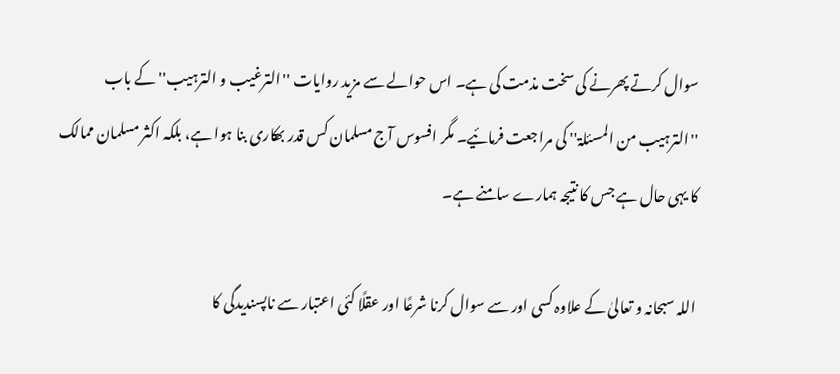سوال کرتے پھرنے کی سخت مذمت کی ہے۔ اس حوالے سے مزید روایات ''الترغیب و الترہیب'' کے باب ''الترہیب من المسئلۃ'' کی مراجعت فرمائیے۔ مگر افسوس آج مسلمان کس قدر بھکاری بنا ہوا ہے، بلکہ اکثر مسلمان ممالک کا یہی حال ہے جس کا نتیجہ ہمارے سامنے ہے۔

اللہ سبحانہ و تعالیٰ کے علاوہ کسی اور سے سوال کرنا شرعًا اور عقلًا کئی اعتبار سے ناپسندیدگی کا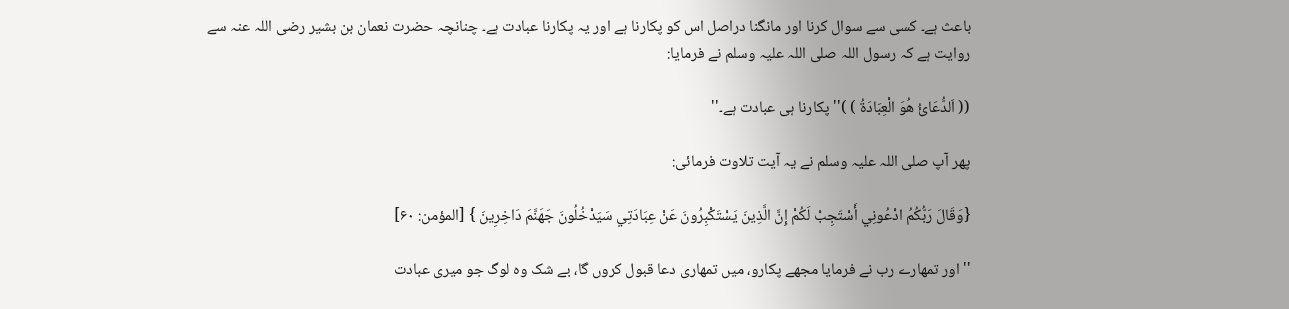باعث ہے۔ کسی سے سوال کرنا اور مانگنا دراصل اس کو پکارنا ہے اور یہ پکارنا عبادت ہے۔ چنانچہ حضرت نعمان بن بشیر رضی اللہ عنہ سے روایت ہے کہ رسول اللہ صلی اللہ علیہ وسلم نے فرمایا:

(( اَلدُّعَائُ ھُوَ الْعِبَادَۃُ ) )''پکارنا ہی عبادت ہے۔''

پھر آپ صلی اللہ علیہ وسلم نے یہ آیت تلاوت فرمائی:

{وَقَالَ رَبُّكُمُ ادْعُونِي أَسْتَجِبْ لَكُمْ إِنَّ الَّذِينَ يَسْتَكْبِرُونَ عَنْ عِبَادَتِي سَيَدْخُلُونَ جَهَنَّمَ دَاخِرِينَ } [المؤمن: ۶۰]

''اور تمھارے رب نے فرمایا مجھے پکارو، میں تمھاری دعا قبول کروں گا، بے شک وہ لوگ جو میری عبادت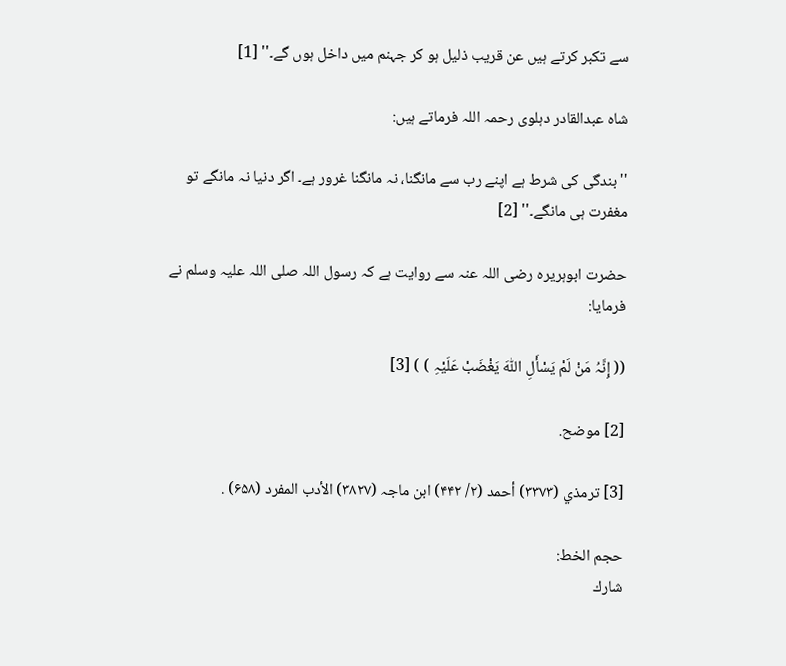سے تکبر کرتے ہیں عن قریب ذلیل ہو کر جہنم میں داخل ہوں گے۔'' [1]

شاہ عبدالقادر دہلوی رحمہ اللہ فرماتے ہیں:

''بندگی کی شرط ہے اپنے رب سے مانگنا، نہ مانگنا غرور ہے۔ اگر دنیا نہ مانگے تو مغفرت ہی مانگے۔'' [2]

حضرت ابوہریرہ رضی اللہ عنہ سے روایت ہے کہ رسول اللہ صلی اللہ علیہ وسلم نے فرمایا:

(( إِنَّہُ مَنْ لَمْ یَسْأَلِ اللّٰہَ یَغْضَبْ عَلَیْہِ ) ) [3]

[2] موضح.

[3] ترمذي (۳۳۷۳) أحمد (۲/ ۴۴۲) ابن ماجہ (۳۸۲۷) الأدب المفرد (۶۵۸) .

حجم الخط:
شارك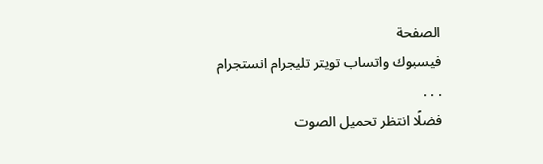الصفحة
فيسبوك واتساب تويتر تليجرام انستجرام
. . .
فضلًا انتظر تحميل الصوت